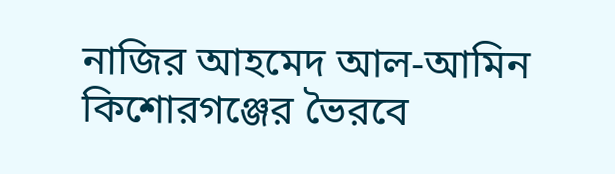নাজির আহমেদ আল-আমিন
কিশোরগঞ্জের ভৈরবে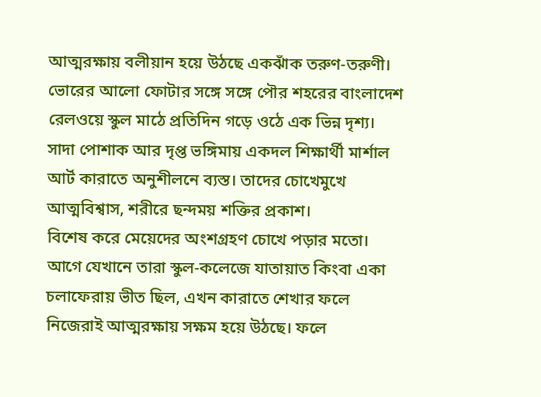আত্মরক্ষায় বলীয়ান হয়ে উঠছে একঝাঁক তরুণ-তরুণী। ভোরের আলো ফোটার সঙ্গে সঙ্গে পৌর শহরের বাংলাদেশ রেলওয়ে স্কুল মাঠে প্রতিদিন গড়ে ওঠে এক ভিন্ন দৃশ্য। সাদা পোশাক আর দৃপ্ত ভঙ্গিমায় একদল শিক্ষার্থী মার্শাল আর্ট কারাতে অনুশীলনে ব্যস্ত। তাদের চোখেমুখে আত্মবিশ্বাস, শরীরে ছন্দময় শক্তির প্রকাশ।
বিশেষ করে মেয়েদের অংশগ্রহণ চোখে পড়ার মতো। আগে যেখানে তারা স্কুল-কলেজে যাতায়াত কিংবা একা চলাফেরায় ভীত ছিল, এখন কারাতে শেখার ফলে নিজেরাই আত্মরক্ষায় সক্ষম হয়ে উঠছে। ফলে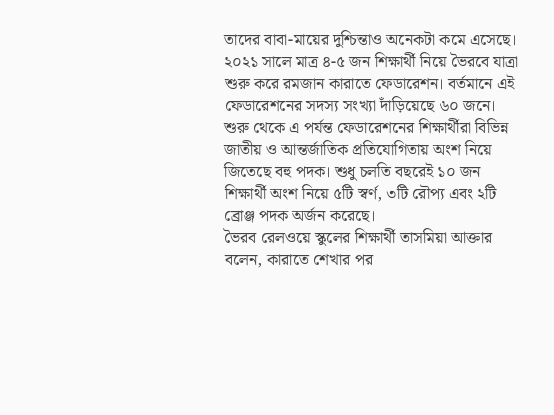তাদের বাবা-মায়ের দুশ্চিন্তাও অনেকটা কমে এসেছে।
২০২১ সালে মাত্র ৪-৫ জন শিক্ষার্থী নিয়ে ভৈরবে যাত্রা শুরু করে রমজান কারাতে ফেডারেশন। বর্তমানে এই ফেডারেশনের সদস্য সংখ্যা দাঁড়িয়েছে ৬০ জনে। শুরু থেকে এ পর্যন্ত ফেডারেশনের শিক্ষার্থীরা বিভিন্ন জাতীয় ও আন্তর্জাতিক প্রতিযোগিতায় অংশ নিয়ে জিতেছে বহু পদক। শুধু চলতি বছরেই ১০ জন শিক্ষার্থী অংশ নিয়ে ৫টি স্বর্ণ, ৩টি রৌপ্য এবং ২টি ব্রোঞ্জ পদক অর্জন করেছে।
ভৈরব রেলওয়ে স্কুলের শিক্ষার্থী তাসমিয়া আক্তার বলেন, কারাতে শেখার পর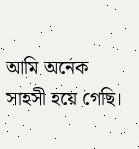আমি অনেক সাহসী হয়ে গেছি।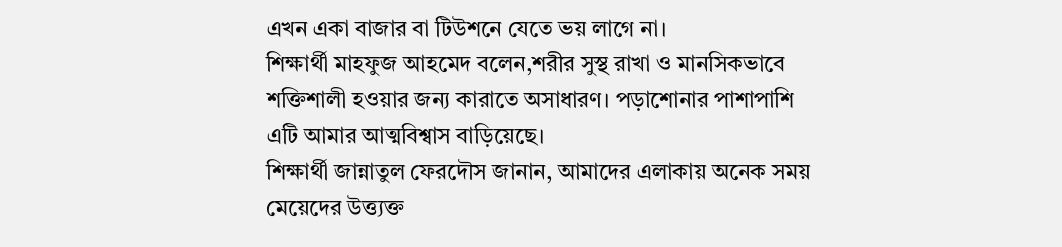এখন একা বাজার বা টিউশনে যেতে ভয় লাগে না।
শিক্ষার্থী মাহফুজ আহমেদ বলেন,শরীর সুস্থ রাখা ও মানসিকভাবে শক্তিশালী হওয়ার জন্য কারাতে অসাধারণ। পড়াশোনার পাশাপাশি এটি আমার আত্মবিশ্বাস বাড়িয়েছে।
শিক্ষার্থী জান্নাতুল ফেরদৌস জানান, আমাদের এলাকায় অনেক সময় মেয়েদের উত্ত্যক্ত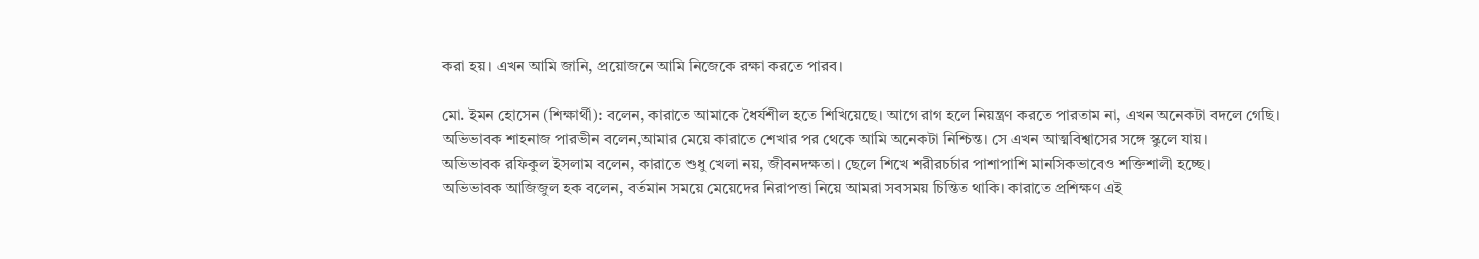করা হয়। এখন আমি জানি, প্রয়োজনে আমি নিজেকে রক্ষা করতে পারব।

মো. ইমন হোসেন (শিক্ষার্থী): বলেন, কারাতে আমাকে ধৈর্যশীল হতে শিখিয়েছে। আগে রাগ হলে নিয়ন্ত্রণ করতে পারতাম না, এখন অনেকটা বদলে গেছি।
অভিভাবক শাহনাজ পারভীন বলেন,আমার মেয়ে কারাতে শেখার পর থেকে আমি অনেকটা নিশ্চিন্ত। সে এখন আত্মবিশ্বাসের সঙ্গে স্কুলে যায়।
অভিভাবক রফিকুল ইসলাম বলেন, কারাতে শুধু খেলা নয়, জীবনদক্ষতা। ছেলে শিখে শরীরচর্চার পাশাপাশি মানসিকভাবেও শক্তিশালী হচ্ছে।
অভিভাবক আজিজুল হক বলেন, বর্তমান সময়ে মেয়েদের নিরাপত্তা নিয়ে আমরা সবসময় চিন্তিত থাকি। কারাতে প্রশিক্ষণ এই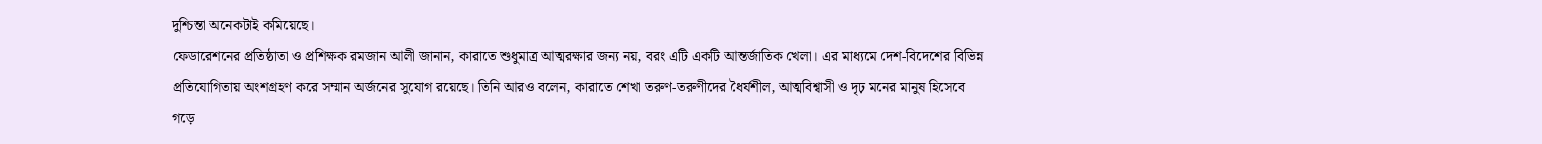দুশ্চিন্তা অনেকটাই কমিয়েছে।
ফেডারেশনের প্রতিষ্ঠাতা ও প্রশিক্ষক রমজান আলী জানান, কারাতে শুধুমাত্র আত্মরক্ষার জন্য নয়, বরং এটি একটি আন্তর্জাতিক খেলা। এর মাধ্যমে দেশ-বিদেশের বিভিন্ন প্রতিযোগিতায় অংশগ্রহণ করে সম্মান অর্জনের সুযোগ রয়েছে। তিনি আরও বলেন, কারাতে শেখা তরুণ-তরুণীদের ধৈর্যশীল, আত্মবিশ্বাসী ও দৃঢ় মনের মানুষ হিসেবে গড়ে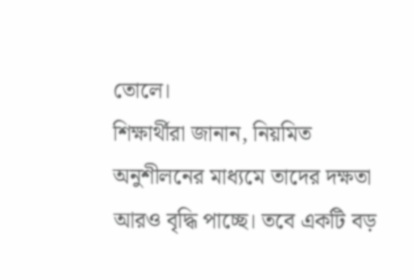তোলে।
শিক্ষার্থীরা জানান, নিয়মিত অনুশীলনের মাধ্যমে তাদের দক্ষতা আরও বৃদ্ধি পাচ্ছে। তবে একটি বড়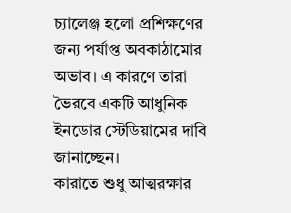চ্যালেঞ্জ হলো প্রশিক্ষণের জন্য পর্যাপ্ত অবকাঠামোর অভাব। এ কারণে তারা ভৈরবে একটি আধুনিক ইনডোর স্টেডিয়ামের দাবি জানাচ্ছেন।
কারাতে শুধু আত্মরক্ষার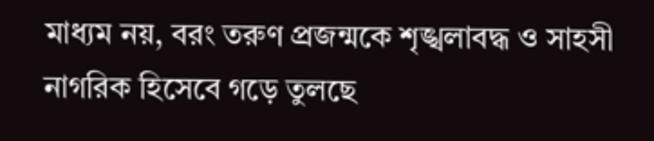মাধ্যম নয়, বরং তরুণ প্রজন্মকে শৃঙ্খলাবদ্ধ ও সাহসী নাগরিক হিসেবে গড়ে তুলছে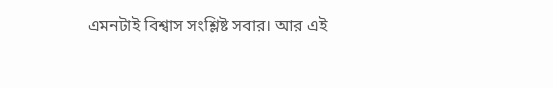এমনটাই বিশ্বাস সংশ্লিষ্ট সবার। আর এই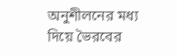অনুশীলনের মধ্য দিয়ে ভৈরবের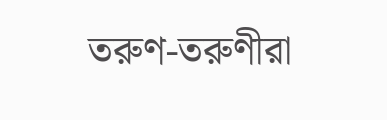তরুণ-তরুণীরা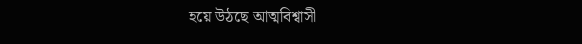হয়ে উঠছে আত্মবিশ্বাসী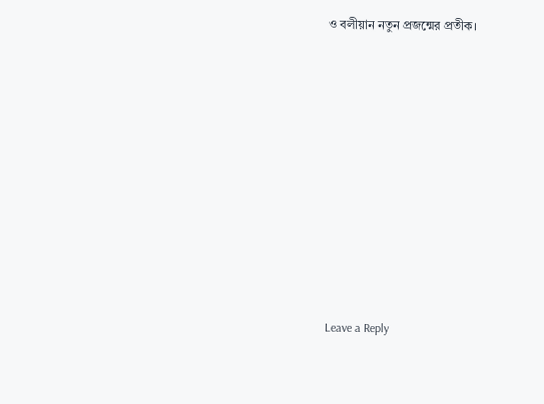ও বলীয়ান নতুন প্রজন্মের প্রতীক।










Leave a Reply